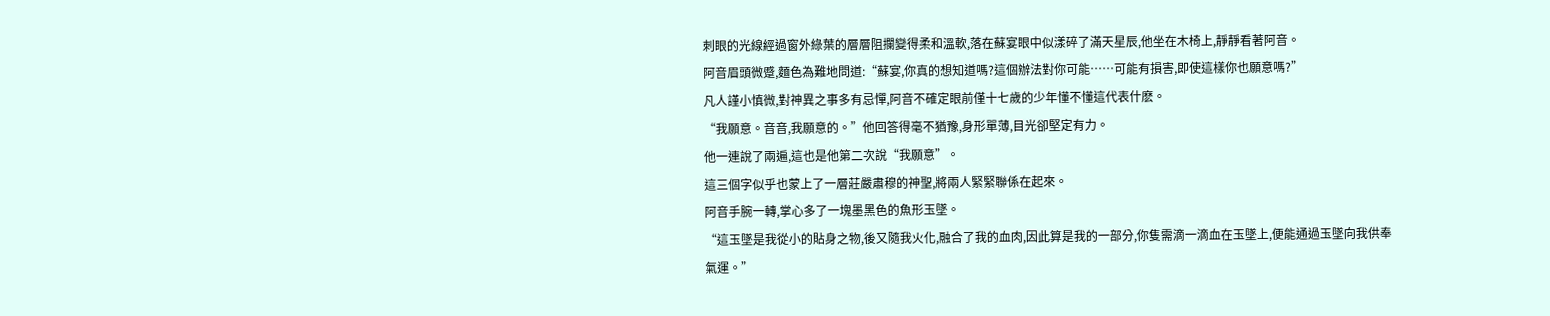刺眼的光線經過窗外綠葉的層層阻攔變得柔和溫軟,落在蘇宴眼中似漾碎了滿天星辰,他坐在木椅上,靜靜看著阿音。
阿音眉頭微蹙,麵色為難地問道:“蘇宴,你真的想知道嗎?這個辦法對你可能……可能有損害,即使這樣你也願意嗎?”
凡人謹小慎微,對神異之事多有忌憚,阿音不確定眼前僅十七歲的少年懂不懂這代表什麽。
“我願意。音音,我願意的。”他回答得毫不猶豫,身形單薄,目光卻堅定有力。
他一連說了兩遍,這也是他第二次說“我願意”。
這三個字似乎也蒙上了一層莊嚴肅穆的神聖,將兩人緊緊聯係在起來。
阿音手腕一轉,掌心多了一塊墨黑色的魚形玉墜。
“這玉墜是我從小的貼身之物,後又隨我火化,融合了我的血肉,因此算是我的一部分,你隻需滴一滴血在玉墜上,便能通過玉墜向我供奉氣運。”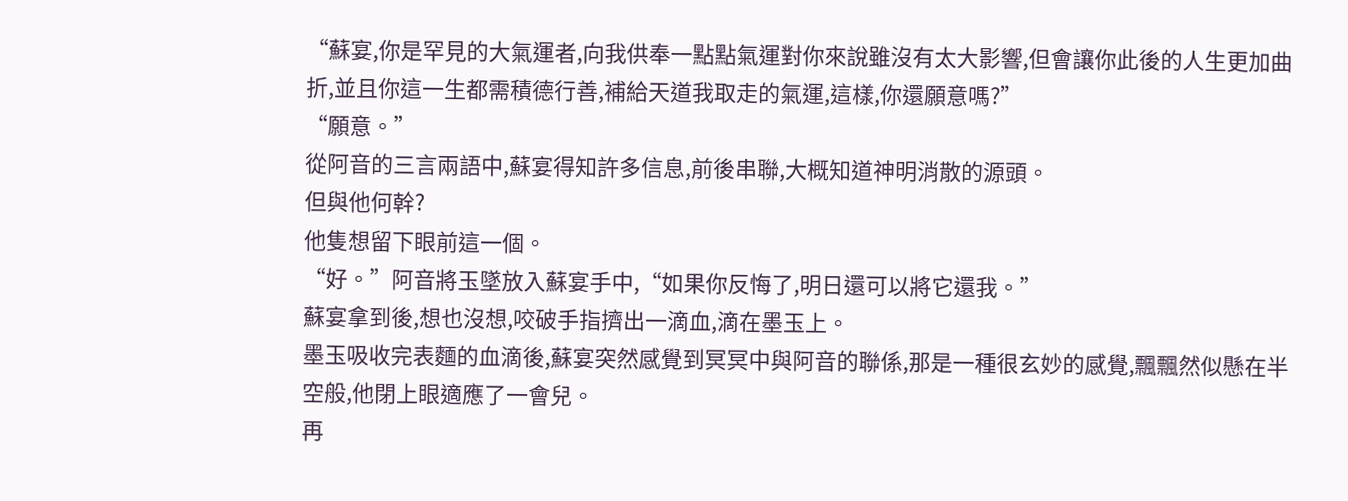“蘇宴,你是罕見的大氣運者,向我供奉一點點氣運對你來說雖沒有太大影響,但會讓你此後的人生更加曲折,並且你這一生都需積德行善,補給天道我取走的氣運,這樣,你還願意嗎?”
“願意。”
從阿音的三言兩語中,蘇宴得知許多信息,前後串聯,大概知道神明消散的源頭。
但與他何幹?
他隻想留下眼前這一個。
“好。”阿音將玉墜放入蘇宴手中,“如果你反悔了,明日還可以將它還我。”
蘇宴拿到後,想也沒想,咬破手指擠出一滴血,滴在墨玉上。
墨玉吸收完表麵的血滴後,蘇宴突然感覺到冥冥中與阿音的聯係,那是一種很玄妙的感覺,飄飄然似懸在半空般,他閉上眼適應了一會兒。
再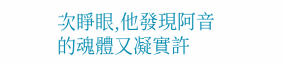次睜眼,他發現阿音的魂體又凝實許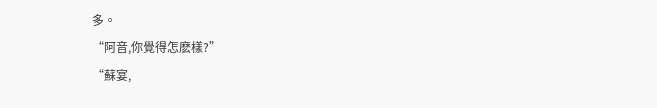多。
“阿音,你覺得怎麽樣?”
“蘇宴,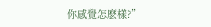你感覺怎麽樣?”